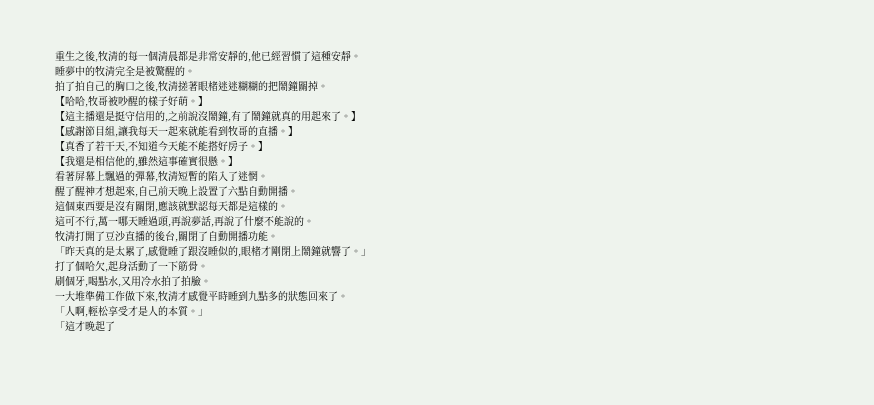重生之後,牧清的每一個清晨都是非常安靜的,他已經習慣了這種安靜。
睡夢中的牧清完全是被驚醒的。
拍了拍自己的胸口之後,牧清搓著眼楮迷迷糊糊的把鬧鐘關掉。
【哈哈,牧哥被吵醒的樣子好萌。】
【這主播還是挺守信用的,之前說沒鬧鐘,有了鬧鐘就真的用起來了。】
【感謝節目組,讓我每天一起來就能看到牧哥的直播。】
【真香了若干天,不知道今天能不能搭好房子。】
【我還是相信他的,雖然這事確實很懸。】
看著屏幕上飄過的彈幕,牧清短暫的陷入了迷惘。
醒了醒神才想起來,自己前天晚上設置了六點自動開播。
這個東西要是沒有關閉,應該就默認每天都是這樣的。
這可不行,萬一哪天睡過頭,再說夢話,再說了什麼不能說的。
牧清打開了豆沙直播的後台,關閉了自動開播功能。
「昨天真的是太累了,感覺睡了跟沒睡似的,眼楮才剛閉上鬧鐘就響了。」
打了個哈欠,起身活動了一下筋骨。
刷個牙,喝點水,又用冷水拍了拍臉。
一大堆準備工作做下來,牧清才感覺平時睡到九點多的狀態回來了。
「人啊,輕松享受才是人的本質。」
「這才晚起了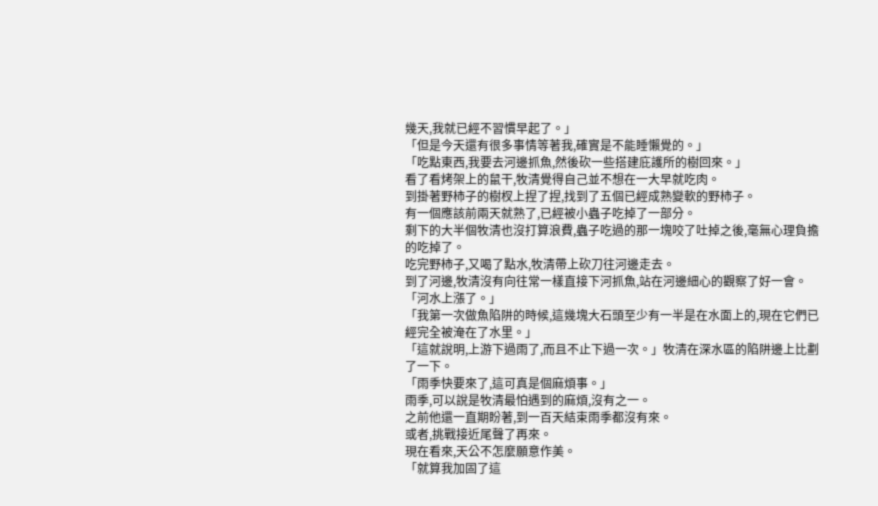幾天,我就已經不習慣早起了。」
「但是今天還有很多事情等著我,確實是不能睡懶覺的。」
「吃點東西,我要去河邊抓魚,然後砍一些搭建庇護所的樹回來。」
看了看烤架上的鼠干,牧清覺得自己並不想在一大早就吃肉。
到掛著野柿子的樹杈上捏了捏,找到了五個已經成熟變軟的野柿子。
有一個應該前兩天就熟了,已經被小蟲子吃掉了一部分。
剩下的大半個牧清也沒打算浪費,蟲子吃過的那一塊咬了吐掉之後,毫無心理負擔的吃掉了。
吃完野柿子,又喝了點水,牧清帶上砍刀往河邊走去。
到了河邊,牧清沒有向往常一樣直接下河抓魚,站在河邊細心的觀察了好一會。
「河水上漲了。」
「我第一次做魚陷阱的時候,這幾塊大石頭至少有一半是在水面上的,現在它們已經完全被淹在了水里。」
「這就說明,上游下過雨了,而且不止下過一次。」牧清在深水區的陷阱邊上比劃了一下。
「雨季快要來了,這可真是個麻煩事。」
雨季,可以說是牧清最怕遇到的麻煩,沒有之一。
之前他還一直期盼著,到一百天結束雨季都沒有來。
或者,挑戰接近尾聲了再來。
現在看來,天公不怎麼願意作美。
「就算我加固了這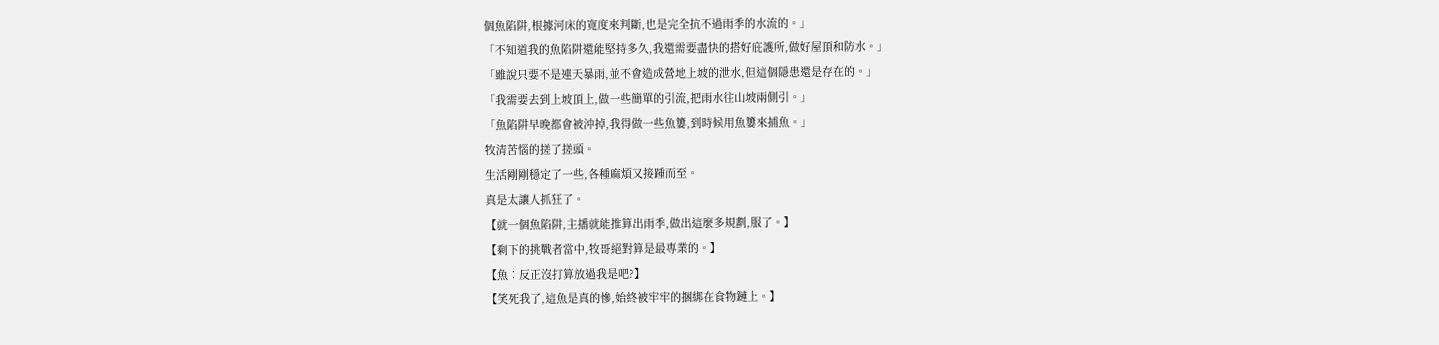個魚陷阱,根據河床的寬度來判斷,也是完全抗不過雨季的水流的。」
「不知道我的魚陷阱還能堅持多久,我還需要盡快的搭好庇護所,做好屋頂和防水。」
「雖說只要不是連天暴雨,並不會造成營地上坡的泄水,但這個隱患還是存在的。」
「我需要去到上坡頂上,做一些簡單的引流,把雨水往山坡兩側引。」
「魚陷阱早晚都會被沖掉,我得做一些魚簍,到時候用魚簍來捕魚。」
牧清苦惱的搓了搓頭。
生活剛剛穩定了一些,各種麻煩又接踵而至。
真是太讓人抓狂了。
【就一個魚陷阱,主播就能推算出雨季,做出這麼多規劃,服了。】
【剩下的挑戰者當中,牧哥絕對算是最專業的。】
【魚︰反正沒打算放過我是吧?】
【笑死我了,這魚是真的慘,始終被牢牢的捆綁在食物鏈上。】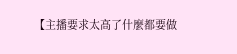【主播要求太高了什麼都要做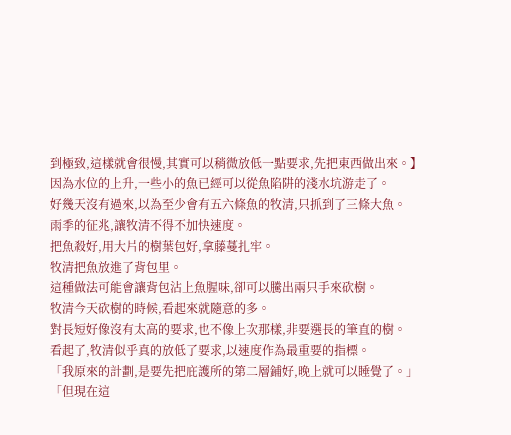到極致,這樣就會很慢,其實可以稍微放低一點要求,先把東西做出來。】
因為水位的上升,一些小的魚已經可以從魚陷阱的淺水坑游走了。
好幾天沒有過來,以為至少會有五六條魚的牧清,只抓到了三條大魚。
雨季的征兆,讓牧清不得不加快速度。
把魚殺好,用大片的樹葉包好,拿藤蔓扎牢。
牧清把魚放進了背包里。
這種做法可能會讓背包沾上魚腥味,卻可以騰出兩只手來砍樹。
牧清今天砍樹的時候,看起來就隨意的多。
對長短好像沒有太高的要求,也不像上次那樣,非要選長的筆直的樹。
看起了,牧清似乎真的放低了要求,以速度作為最重要的指標。
「我原來的計劃,是要先把庇護所的第二層鋪好,晚上就可以睡覺了。」
「但現在這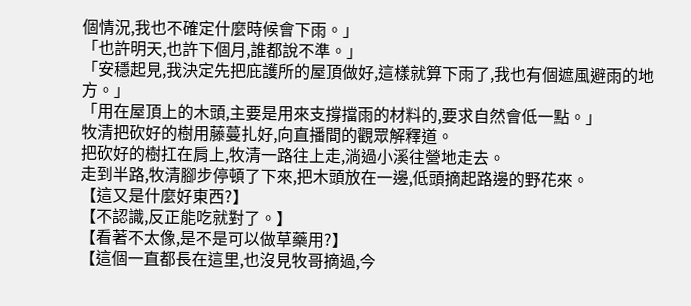個情況,我也不確定什麼時候會下雨。」
「也許明天,也許下個月,誰都說不準。」
「安穩起見,我決定先把庇護所的屋頂做好,這樣就算下雨了,我也有個遮風避雨的地方。」
「用在屋頂上的木頭,主要是用來支撐擋雨的材料的,要求自然會低一點。」
牧清把砍好的樹用藤蔓扎好,向直播間的觀眾解釋道。
把砍好的樹扛在肩上,牧清一路往上走,淌過小溪往營地走去。
走到半路,牧清腳步停頓了下來,把木頭放在一邊,低頭摘起路邊的野花來。
【這又是什麼好東西?】
【不認識,反正能吃就對了。】
【看著不太像,是不是可以做草藥用?】
【這個一直都長在這里,也沒見牧哥摘過,今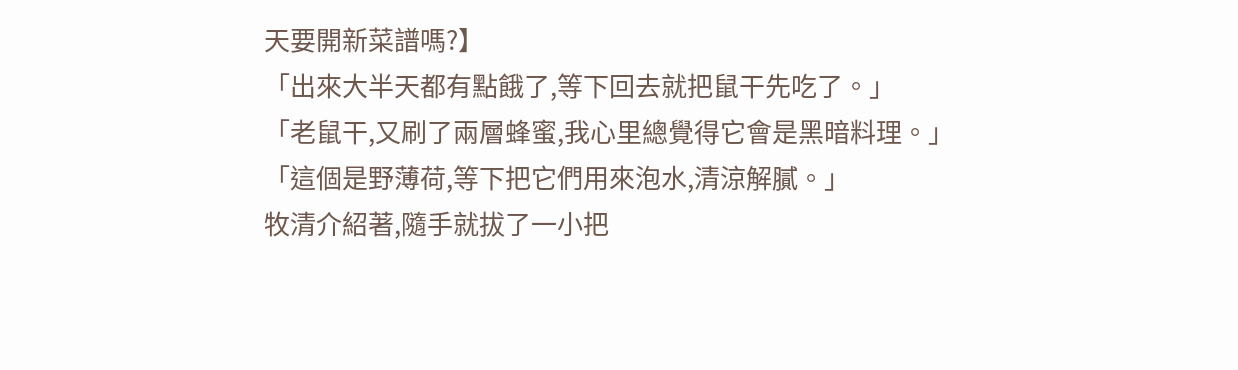天要開新菜譜嗎?】
「出來大半天都有點餓了,等下回去就把鼠干先吃了。」
「老鼠干,又刷了兩層蜂蜜,我心里總覺得它會是黑暗料理。」
「這個是野薄荷,等下把它們用來泡水,清涼解膩。」
牧清介紹著,隨手就拔了一小把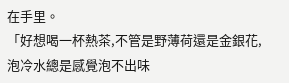在手里。
「好想喝一杯熱茶,不管是野薄荷還是金銀花,泡冷水總是感覺泡不出味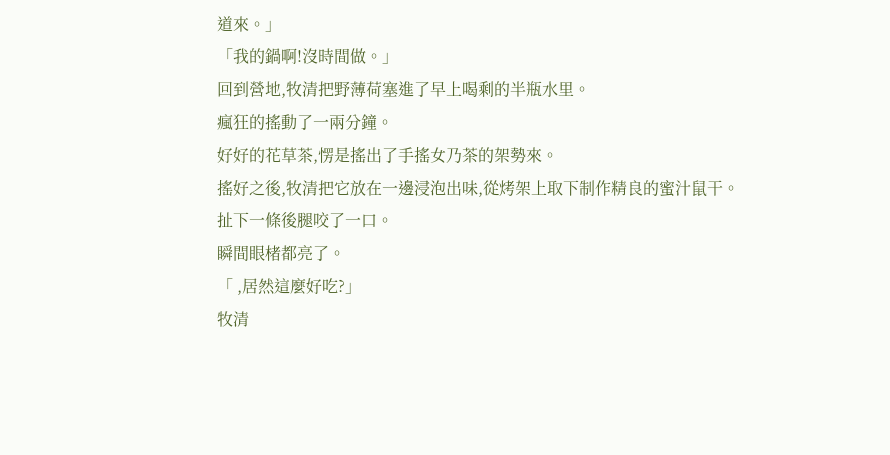道來。」
「我的鍋啊!沒時間做。」
回到營地,牧清把野薄荷塞進了早上喝剩的半瓶水里。
瘋狂的搖動了一兩分鐘。
好好的花草茶,愣是搖出了手搖女乃茶的架勢來。
搖好之後,牧清把它放在一邊浸泡出味,從烤架上取下制作精良的蜜汁鼠干。
扯下一條後腿咬了一口。
瞬間眼楮都亮了。
「 ,居然這麼好吃?」
牧清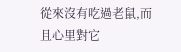從來沒有吃過老鼠,而且心里對它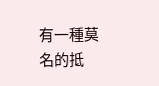有一種莫名的抵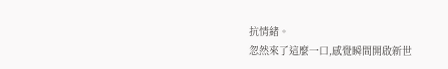抗情緒。
忽然來了這麼一口,感覺瞬間開啟新世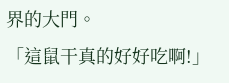界的大門。
「這鼠干真的好好吃啊!」